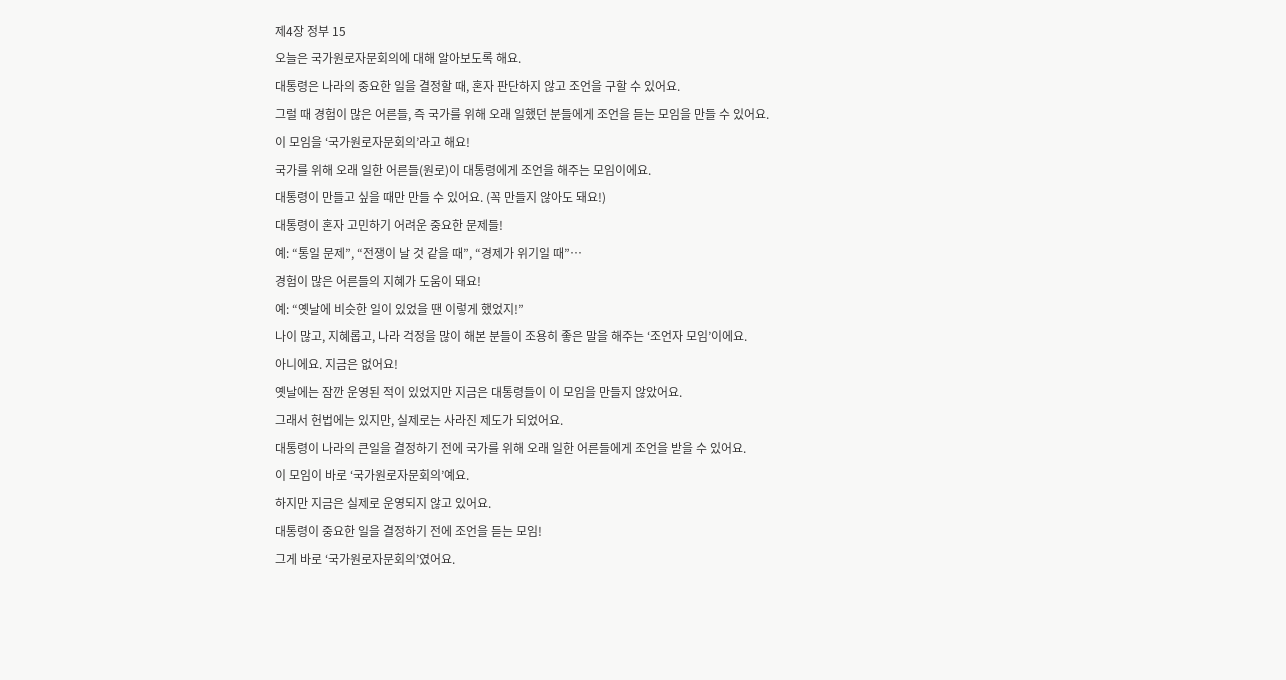제4장 정부 15
오늘은 국가원로자문회의에 대해 알아보도록 해요.
대통령은 나라의 중요한 일을 결정할 때, 혼자 판단하지 않고 조언을 구할 수 있어요.
그럴 때 경험이 많은 어른들, 즉 국가를 위해 오래 일했던 분들에게 조언을 듣는 모임을 만들 수 있어요.
이 모임을 ‘국가원로자문회의’라고 해요!
국가를 위해 오래 일한 어른들(원로)이 대통령에게 조언을 해주는 모임이에요.
대통령이 만들고 싶을 때만 만들 수 있어요. (꼭 만들지 않아도 돼요!)
대통령이 혼자 고민하기 어려운 중요한 문제들!
예: “통일 문제”, “전쟁이 날 것 같을 때”, “경제가 위기일 때”…
경험이 많은 어른들의 지혜가 도움이 돼요!
예: “옛날에 비슷한 일이 있었을 땐 이렇게 했었지!”
나이 많고, 지혜롭고, 나라 걱정을 많이 해본 분들이 조용히 좋은 말을 해주는 ‘조언자 모임’이에요.
아니에요. 지금은 없어요!
옛날에는 잠깐 운영된 적이 있었지만 지금은 대통령들이 이 모임을 만들지 않았어요.
그래서 헌법에는 있지만, 실제로는 사라진 제도가 되었어요.
대통령이 나라의 큰일을 결정하기 전에 국가를 위해 오래 일한 어른들에게 조언을 받을 수 있어요.
이 모임이 바로 ‘국가원로자문회의’예요.
하지만 지금은 실제로 운영되지 않고 있어요.
대통령이 중요한 일을 결정하기 전에 조언을 듣는 모임!
그게 바로 ‘국가원로자문회의’였어요.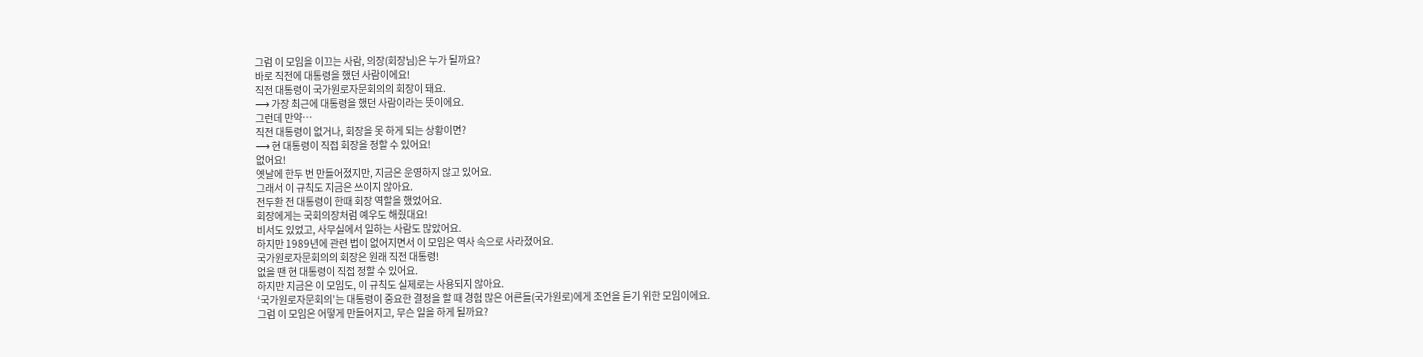그럼 이 모임을 이끄는 사람, 의장(회장님)은 누가 될까요?
바로 직전에 대통령을 했던 사람이에요!
직전 대통령이 국가원로자문회의의 회장이 돼요.
⟶ 가장 최근에 대통령을 했던 사람이라는 뜻이에요.
그런데 만약…
직전 대통령이 없거나, 회장을 못 하게 되는 상황이면?
⟶ 현 대통령이 직접 회장을 정할 수 있어요!
없어요!
옛날에 한두 번 만들어졌지만, 지금은 운영하지 않고 있어요.
그래서 이 규칙도 지금은 쓰이지 않아요.
전두환 전 대통령이 한때 회장 역할을 했었어요.
회장에게는 국회의장처럼 예우도 해줬대요!
비서도 있었고, 사무실에서 일하는 사람도 많았어요.
하지만 1989년에 관련 법이 없어지면서 이 모임은 역사 속으로 사라졌어요.
국가원로자문회의의 회장은 원래 직전 대통령!
없을 땐 현 대통령이 직접 정할 수 있어요.
하지만 지금은 이 모임도, 이 규칙도 실제로는 사용되지 않아요.
‘국가원로자문회의’는 대통령이 중요한 결정을 할 때 경험 많은 어른들(국가원로)에게 조언을 듣기 위한 모임이에요.
그럼 이 모임은 어떻게 만들어지고, 무슨 일을 하게 될까요?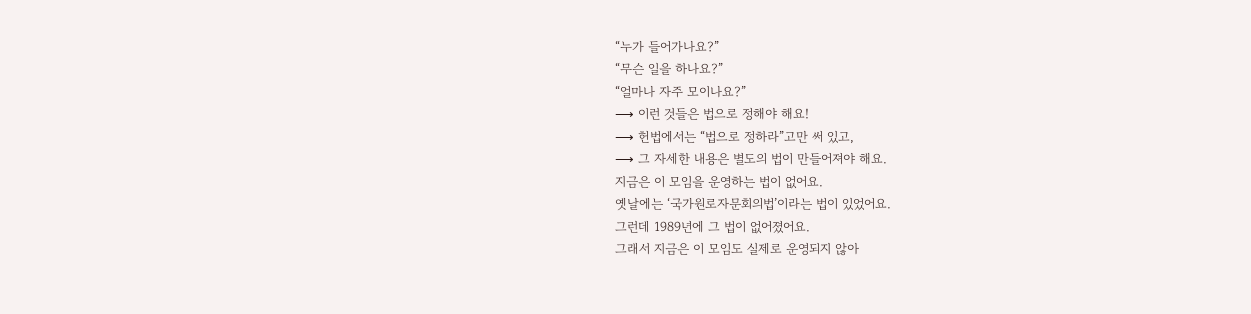“누가 들어가나요?”
“무슨 일을 하나요?”
“얼마나 자주 모이나요?”
⟶ 이런 것들은 법으로 정해야 해요!
⟶ 헌법에서는 “법으로 정하라”고만 써 있고,
⟶ 그 자세한 내용은 별도의 법이 만들어져야 해요.
지금은 이 모임을 운영하는 법이 없어요.
옛날에는 ‘국가원로자문회의법’이라는 법이 있었어요.
그런데 1989년에 그 법이 없어졌어요.
그래서 지금은 이 모임도 실제로 운영되지 않아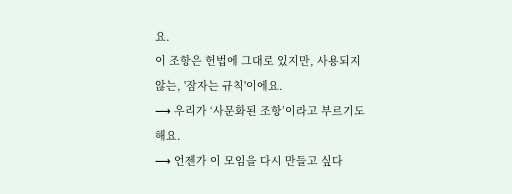요.
이 조항은 헌법에 그대로 있지만, 사용되지 않는, '잠자는 규칙'이에요.
⟶ 우리가 ‘사문화된 조항’이라고 부르기도 해요.
⟶ 언젠가 이 모임을 다시 만들고 싶다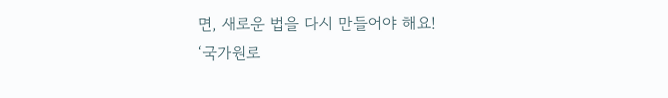면, 새로운 법을 다시 만들어야 해요!
‘국가원로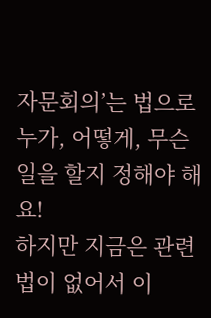자문회의’는 법으로 누가, 어떻게, 무슨 일을 할지 정해야 해요!
하지만 지금은 관련 법이 없어서 이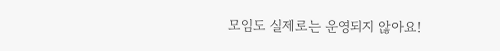모임도 실제로는 운영되지 않아요!